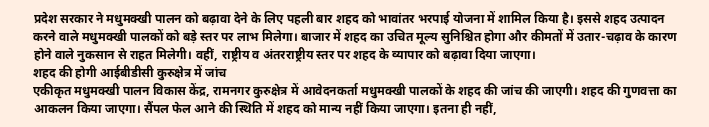प्रदेश सरकार ने मधुमक्खी पालन को बढ़ावा देने के लिए पहली बार शहद को भावांतर भरपाई योजना में शामिल किया है। इससे शहद उत्पादन करने वाले मधुमक्खी पालकों को बड़े स्तर पर लाभ मिलेगा। बाजार में शहद का उचित मूल्य सुनिश्चित होगा और कीमतों में उतार-चढ़ाव के कारण होने वाले नुकसान से राहत मिलेगी। वहीं, राष्ट्रीय व अंतरराष्ट्रीय स्तर पर शहद के व्यापार को बढ़ावा दिया जाएगा।
शहद की होगी आईबीडीसी कुरुक्षेत्र में जांच
एकीकृत मधुमक्खी पालन विकास केंद्र, रामनगर कुरुक्षेत्र में आवेदनकर्ता मधुमक्खी पालकों के शहद की जांच की जाएगी। शहद की गुणवत्ता का आकलन किया जाएगा। सैंपल फेल आने की स्थिति में शहद को मान्य नहीं किया जाएगा। इतना ही नहीं,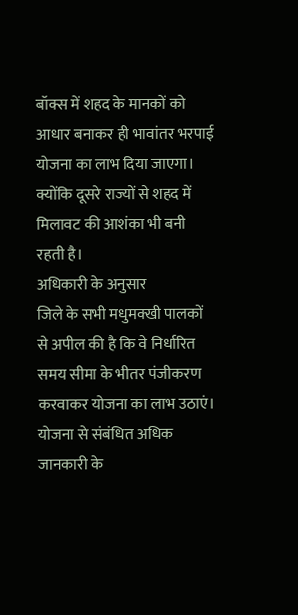बॉक्स में शहद के मानकों को आधार बनाकर ही भावांतर भरपाई योजना का लाभ दिया जाएगा। क्योंकि दूसरे राज्यों से शहद में मिलावट की आशंका भी बनी रहती है।
अधिकारी के अनुसार
जिले के सभी मधुमक्खी पालकों से अपील की है कि वे निर्धारित समय सीमा के भीतर पंजीकरण करवाकर योजना का लाभ उठाएं। योजना से संबंधित अधिक जानकारी के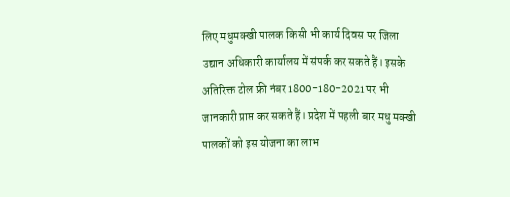लिए मधुमक्खी पालक किसी भी कार्य दिवस पर जिला उद्यान अधिकारी कार्यालय में संपर्क कर सकते हैं। इसके अतिरिक्त टोल फ्री नंबर 1800-180-2021 पर भी जानकारी प्राप्त कर सकते हैं। प्रदेश में पहली बार मधु मक्खी पालकों को इस योजना का लाभ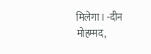मिलेगा। -दीन मोहम्मद,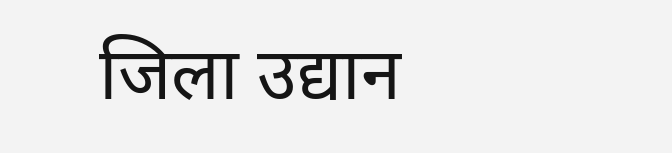जिला उद्यान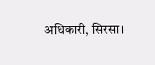अधिकारी, सिरसा।